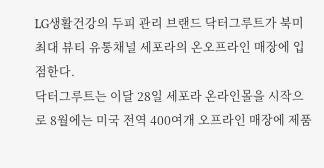LG생활건강의 두피 관리 브랜드 닥터그루트가 북미 최대 뷰티 유통채널 세포라의 온오프라인 매장에 입점한다.
닥터그루트는 이달 28일 세포라 온라인몰을 시작으로 8월에는 미국 전역 400여개 오프라인 매장에 제품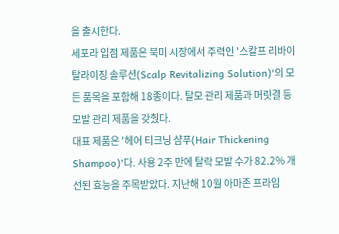을 출시한다.
세포라 입점 제품은 북미 시장에서 주력인 '스칼프 리바이탈라이징 솔루션(Scalp Revitalizing Solution)'의 모든 품목을 포함해 18종이다. 탈모 관리 제품과 머릿결 등 모발 관리 제품을 갖췄다.
대표 제품은 '헤어 티크닝 샴푸(Hair Thickening Shampoo)'다. 사용 2주 만에 탈락 모발 수가 82.2% 개선된 효능을 주목받았다. 지난해 10월 아마존 프라임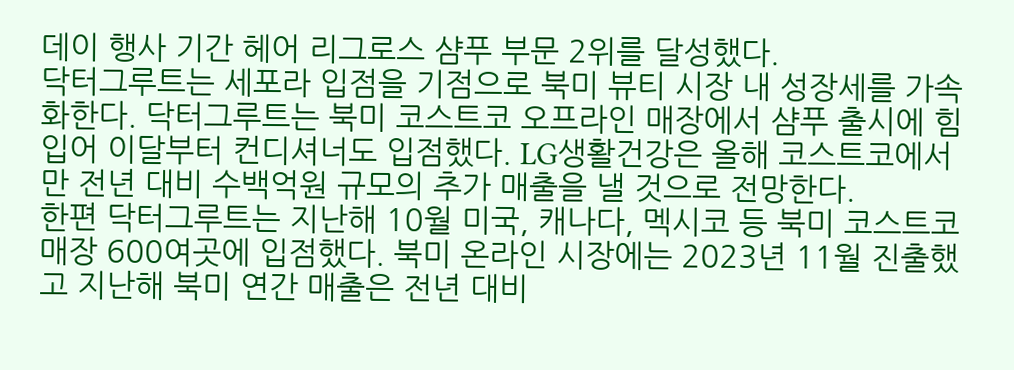데이 행사 기간 헤어 리그로스 샴푸 부문 2위를 달성했다.
닥터그루트는 세포라 입점을 기점으로 북미 뷰티 시장 내 성장세를 가속화한다. 닥터그루트는 북미 코스트코 오프라인 매장에서 샴푸 출시에 힘입어 이달부터 컨디셔너도 입점했다. LG생활건강은 올해 코스트코에서만 전년 대비 수백억원 규모의 추가 매출을 낼 것으로 전망한다.
한편 닥터그루트는 지난해 10월 미국, 캐나다, 멕시코 등 북미 코스트코 매장 600여곳에 입점했다. 북미 온라인 시장에는 2023년 11월 진출했고 지난해 북미 연간 매출은 전년 대비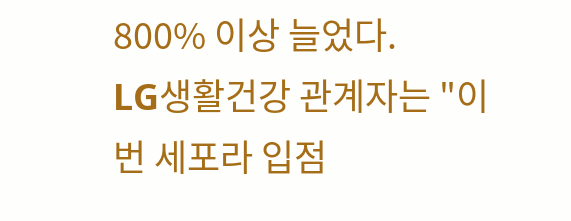800% 이상 늘었다.
LG생활건강 관계자는 "이번 세포라 입점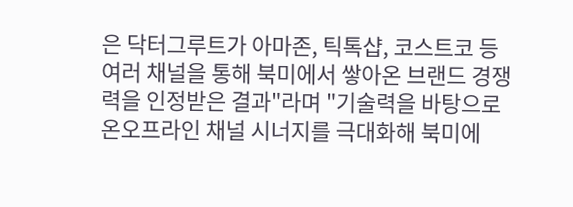은 닥터그루트가 아마존, 틱톡샵, 코스트코 등 여러 채널을 통해 북미에서 쌓아온 브랜드 경쟁력을 인정받은 결과"라며 "기술력을 바탕으로 온오프라인 채널 시너지를 극대화해 북미에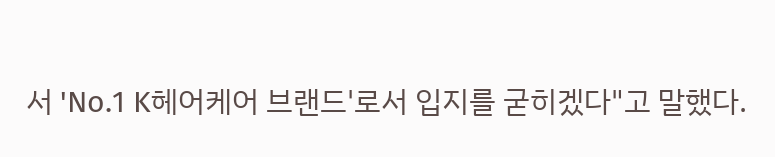서 'No.1 K헤어케어 브랜드'로서 입지를 굳히겠다"고 말했다.